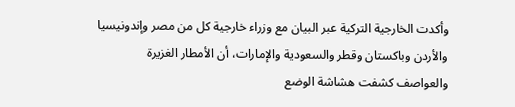وأكدت الخارجية التركية عبر البيان مع وزراء خارجية كل من مصر وإندونيسيا والأردن وباكستان وقطر والسعودية والإمارات، أن الأمطار الغزيرة والعواصف كشفت هشاشة الوضع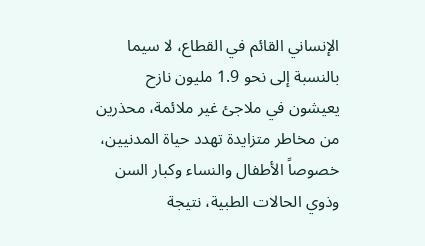الإنساني القائم في القطاع، لا سيما بالنسبة إلى نحو 1.9 مليون نازح يعيشون في ملاجئ غير ملائمة، محذرين من مخاطر متزايدة تهدد حياة المدنيين، خصوصاً الأطفال والنساء وكبار السن وذوي الحالات الطبية، نتيجة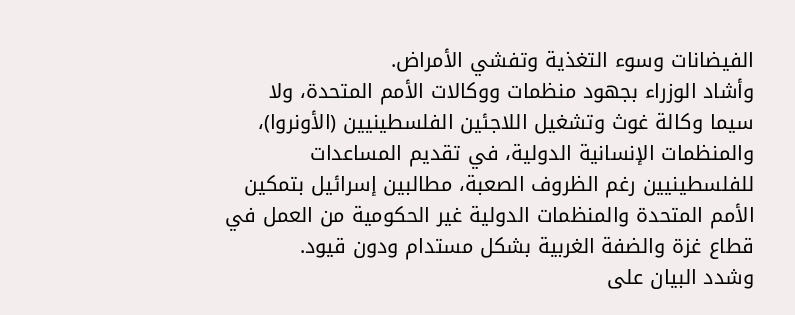الفيضانات وسوء التغذية وتفشي الأمراض.
وأشاد الوزراء بجهود منظمات ووكالات الأمم المتحدة، ولا سيما وكالة غوث وتشغيل اللاجئين الفلسطينيين (الأونروا)، والمنظمات الإنسانية الدولية، في تقديم المساعدات للفلسطينيين رغم الظروف الصعبة، مطالبين إسرائيل بتمكين الأمم المتحدة والمنظمات الدولية غير الحكومية من العمل في قطاع غزة والضفة الغربية بشكل مستدام ودون قيود.
وشدد البيان على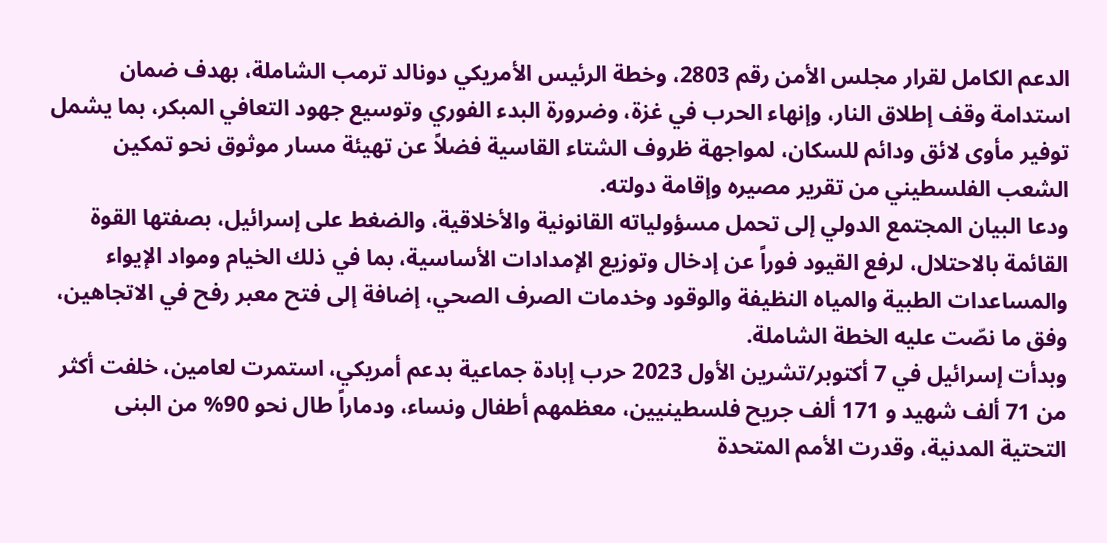الدعم الكامل لقرار مجلس الأمن رقم 2803، وخطة الرئيس الأمريكي دونالد ترمب الشاملة، بهدف ضمان استدامة وقف إطلاق النار، وإنهاء الحرب في غزة، وضرورة البدء الفوري وتوسيع جهود التعافي المبكر، بما يشمل توفير مأوى لائق ودائم للسكان، لمواجهة ظروف الشتاء القاسية فضلاً عن تهيئة مسار موثوق نحو تمكين الشعب الفلسطيني من تقرير مصيره وإقامة دولته.
ودعا البيان المجتمع الدولي إلى تحمل مسؤولياته القانونية والأخلاقية، والضغط على إسرائيل، بصفتها القوة القائمة بالاحتلال، لرفع القيود فوراً عن إدخال وتوزيع الإمدادات الأساسية، بما في ذلك الخيام ومواد الإيواء والمساعدات الطبية والمياه النظيفة والوقود وخدمات الصرف الصحي، إضافة إلى فتح معبر رفح في الاتجاهين، وفق ما نصّت عليه الخطة الشاملة.
وبدأت إسرائيل في 7 أكتوبر/تشرين الأول 2023 حرب إبادة جماعية بدعم أمريكي، استمرت لعامين، خلفت أكثر من 71 ألف شهيد و 171 ألف جريح فلسطينيين، معظمهم أطفال ونساء، ودماراً طال نحو 90% من البنى التحتية المدنية، وقدرت الأمم المتحدة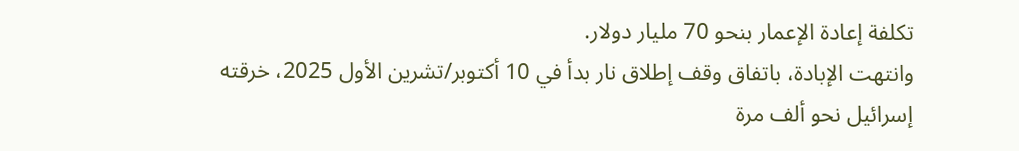تكلفة إعادة الإعمار بنحو 70 مليار دولار.
وانتهت الإبادة، باتفاق وقف إطلاق نار بدأ في 10 أكتوبر/تشرين الأول 2025، خرقته إسرائيل نحو ألف مرة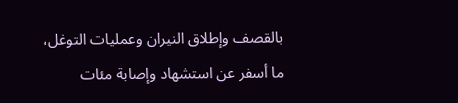بالقصف وإطلاق النيران وعمليات التوغل، ما أسفر عن استشهاد وإصابة مئات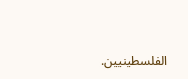الفلسطينيين.